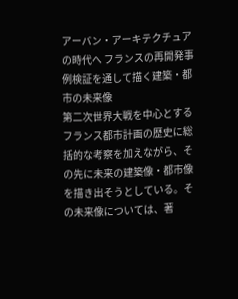アーバン・アーキテクチュアの時代へ フランスの再開発事例検証を通して描く建築・都市の未来像
第二次世界大戦を中心とするフランス都市計画の歴史に総括的な考察を加えながら、その先に未来の建築像・都市像を描き出そうとしている。その未来像については、著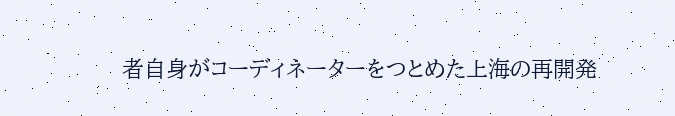者自身がコーディネーターをつとめた上海の再開発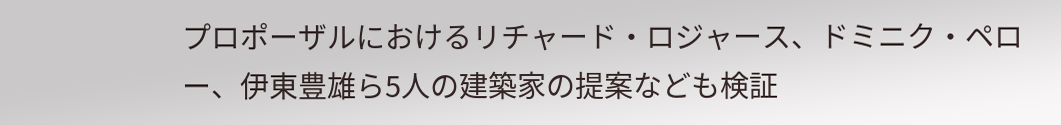プロポーザルにおけるリチャード・ロジャース、ドミニク・ペロー、伊東豊雄ら5人の建築家の提案なども検証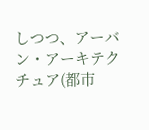しつつ、アーバン・アーキテクチュア(都市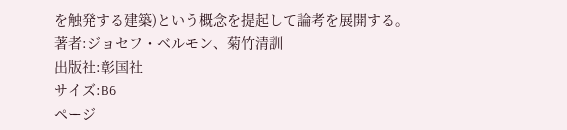を触発する建築)という概念を提起して論考を展開する。
著者:ジョセフ・ベルモン、菊竹清訓
出版社:彰国社
サイズ:B6
ページ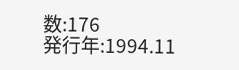数:176
発行年:1994.11